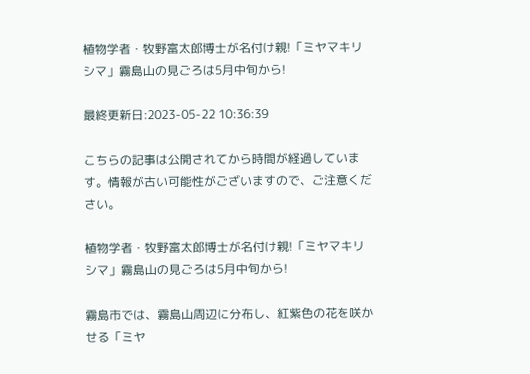植物学者・牧野富太郎博士が名付け親!「ミヤマキリシマ」霧島山の見ごろは5月中旬から!

最終更新日:2023-05-22 10:36:39

こちらの記事は公開されてから時間が経過しています。情報が古い可能性がございますので、ご注意ください。

植物学者・牧野富太郎博士が名付け親!「ミヤマキリシマ」霧島山の見ごろは5月中旬から!

霧島市では、霧島山周辺に分布し、紅紫色の花を咲かせる「ミヤ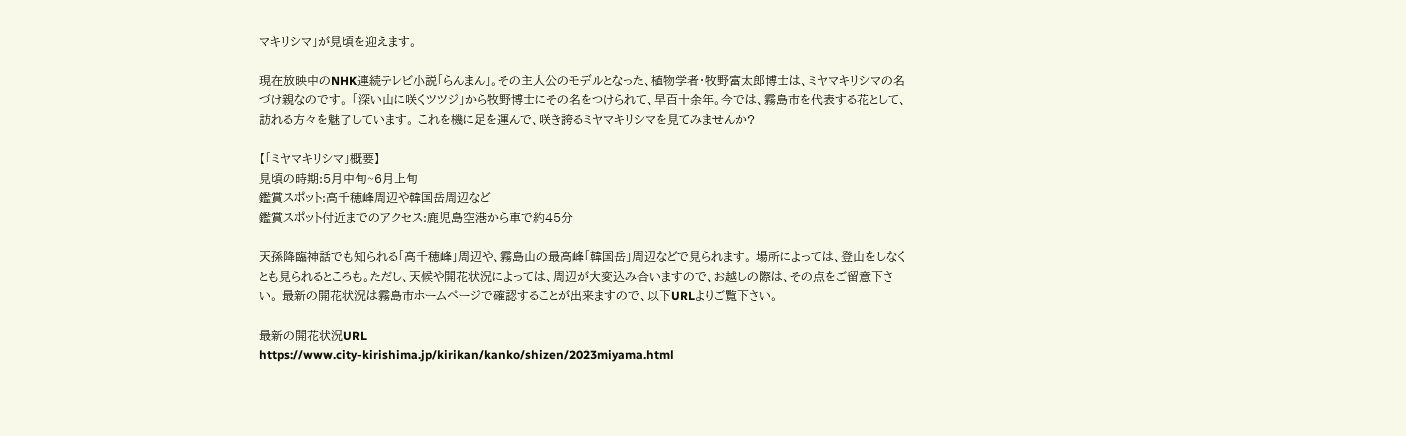マキリシマ」が見頃を迎えます。

現在放映中のNHK連続テレビ小説「らんまん」。その主人公のモデルとなった、植物学者・牧野富太郎博士は、ミヤマキリシマの名づけ親なのです。 「深い山に咲くツツジ」から牧野博士にその名をつけられて、早百十余年。今では、霧島市を代表する花として、訪れる方々を魅了しています。 これを機に足を運んで、咲き誇るミヤマキリシマを見てみませんか?

【「ミヤマキリシマ」概要】
見頃の時期:5月中旬~6月上旬
鑑賞スポット:高千穂峰周辺や韓国岳周辺など
鑑賞スポット付近までのアクセス:鹿児島空港から車で約45分

天孫降臨神話でも知られる「高千穂峰」周辺や、霧島山の最高峰「韓国岳」周辺などで見られます。 場所によっては、登山をしなくとも見られるところも。ただし、天候や開花状況によっては、周辺が大変込み合いますので、お越しの際は、その点をご留意下さい。 最新の開花状況は霧島市ホームページで確認することが出来ますので、以下URLよりご覧下さい。

最新の開花状況URL
https://www.city-kirishima.jp/kirikan/kanko/shizen/2023miyama.html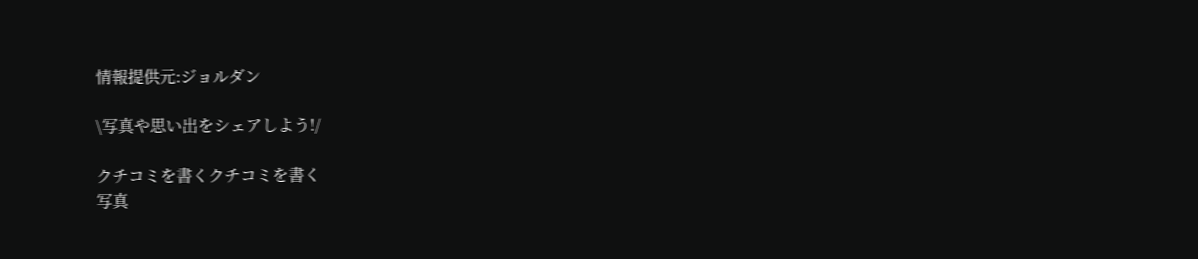情報提供元:ジョルダン

\写真や思い出をシェアしよう!/

クチコミを書くクチコミを書く
写真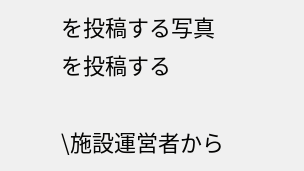を投稿する写真を投稿する

\施設運営者から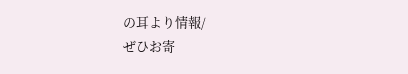の耳より情報/
ぜひお寄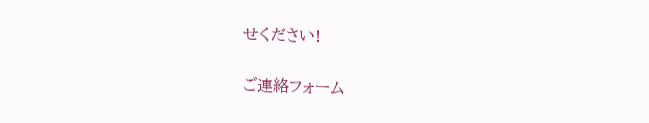せください!

ご連絡フォーム